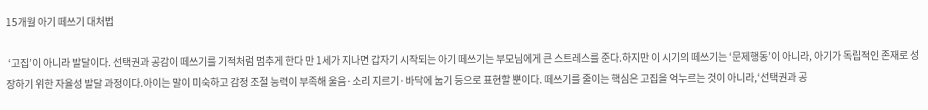15개월 아기 떼쓰기 대처법

 ‘고집’이 아니라 발달이다. 선택권과 공감이 떼쓰기를 기적처럼 멈추게 한다 만 1세가 지나면 갑자기 시작되는 아기 떼쓰기는 부모님에게 큰 스트레스를 준다.하지만 이 시기의 떼쓰기는 ‘문제행동’이 아니라, 아기가 독립적인 존재로 성장하기 위한 자율성 발달 과정이다.아이는 말이 미숙하고 감정 조절 능력이 부족해 울음·소리 지르기·바닥에 눕기 등으로 표현할 뿐이다. 떼쓰기를 줄이는 핵심은 고집을 억누르는 것이 아니라,‘선택권과 공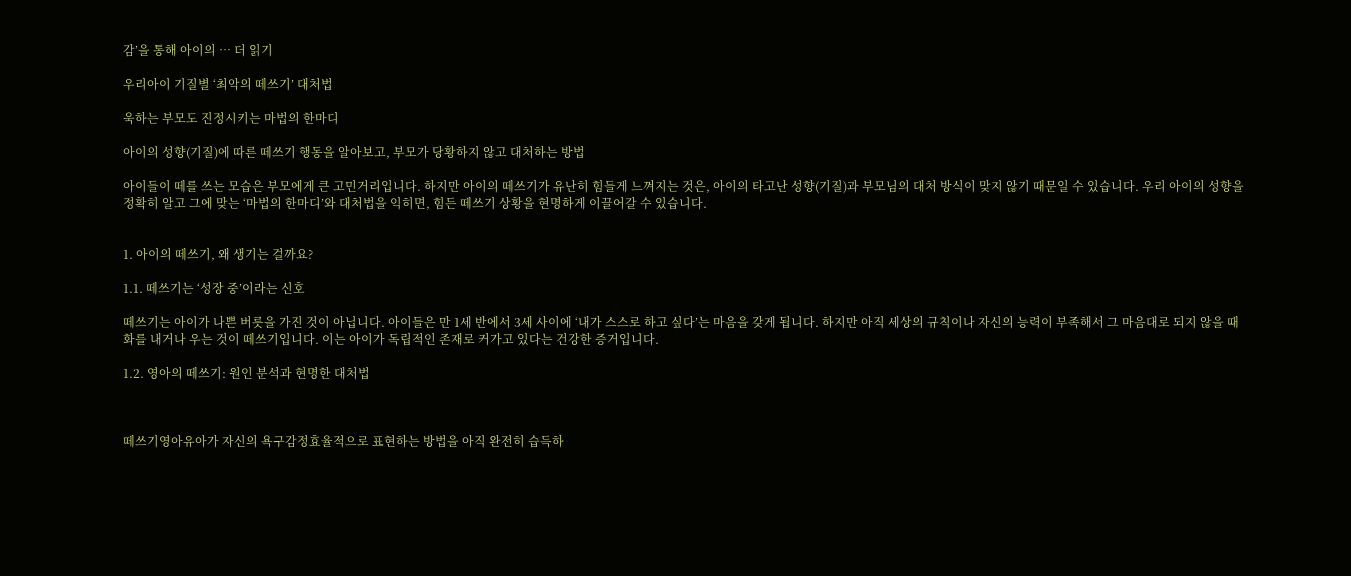감’을 통해 아이의 … 더 읽기

우리아이 기질별 ‘최악의 떼쓰기’ 대처법

욱하는 부모도 진정시키는 마법의 한마디

아이의 성향(기질)에 따른 떼쓰기 행동을 알아보고, 부모가 당황하지 않고 대처하는 방법

아이들이 떼를 쓰는 모습은 부모에게 큰 고민거리입니다. 하지만 아이의 떼쓰기가 유난히 힘들게 느껴지는 것은, 아이의 타고난 성향(기질)과 부모님의 대처 방식이 맞지 않기 때문일 수 있습니다. 우리 아이의 성향을 정확히 알고 그에 맞는 ‘마법의 한마디’와 대처법을 익히면, 힘든 떼쓰기 상황을 현명하게 이끌어갈 수 있습니다.


1. 아이의 떼쓰기, 왜 생기는 걸까요?

1.1. 떼쓰기는 ‘성장 중’이라는 신호

떼쓰기는 아이가 나쁜 버릇을 가진 것이 아닙니다. 아이들은 만 1세 반에서 3세 사이에 ‘내가 스스로 하고 싶다’는 마음을 갖게 됩니다. 하지만 아직 세상의 규칙이나 자신의 능력이 부족해서 그 마음대로 되지 않을 때 화를 내거나 우는 것이 떼쓰기입니다. 이는 아이가 독립적인 존재로 커가고 있다는 건강한 증거입니다.

1.2. 영아의 떼쓰기: 원인 분석과 현명한 대처법



떼쓰기영아유아가 자신의 욕구감정효율적으로 표현하는 방법을 아직 완전히 습득하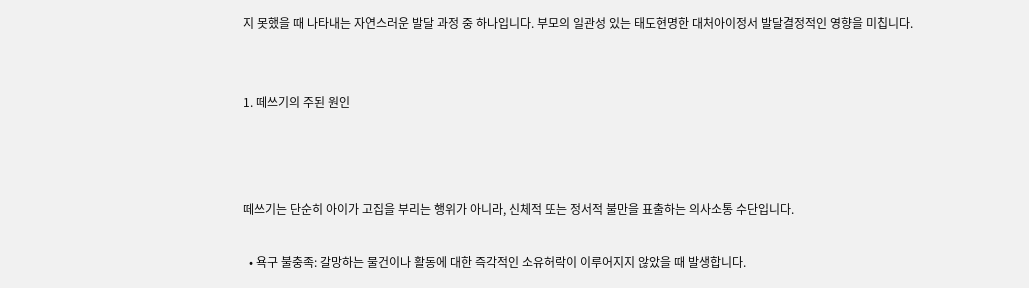지 못했을 때 나타내는 자연스러운 발달 과정 중 하나입니다. 부모의 일관성 있는 태도현명한 대처아이정서 발달결정적인 영향을 미칩니다.


1. 떼쓰기의 주된 원인



떼쓰기는 단순히 아이가 고집을 부리는 행위가 아니라, 신체적 또는 정서적 불만을 표출하는 의사소통 수단입니다.

  • 욕구 불충족: 갈망하는 물건이나 활동에 대한 즉각적인 소유허락이 이루어지지 않았을 때 발생합니다.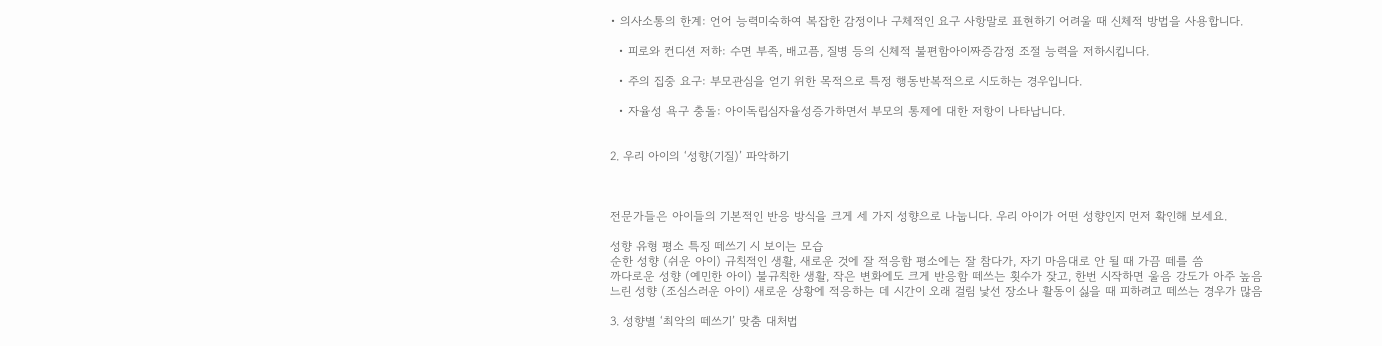• 의사소통의 한계: 언어 능력미숙하여 복잡한 감정이나 구체적인 요구 사항말로 표현하기 어려울 때 신체적 방법을 사용합니다.

  • 피로와 컨디션 저하: 수면 부족, 배고픔, 질병 등의 신체적 불편함아이짜증감정 조절 능력을 저하시킵니다.

  • 주의 집중 요구: 부모관심을 얻기 위한 목적으로 특정 행동반복적으로 시도하는 경우입니다.

  • 자율성 욕구 충돌: 아이독립심자율성증가하면서 부모의 통제에 대한 저항이 나타납니다.


2. 우리 아이의 ‘성향(기질)’ 파악하기



전문가들은 아이들의 기본적인 반응 방식을 크게 세 가지 성향으로 나눕니다. 우리 아이가 어떤 성향인지 먼저 확인해 보세요.

성향 유형 평소 특징 떼쓰기 시 보이는 모습
순한 성향 (쉬운 아이) 규칙적인 생활, 새로운 것에 잘 적응함 평소에는 잘 참다가, 자기 마음대로 안 될 때 가끔 떼를 씀
까다로운 성향 (예민한 아이) 불규칙한 생활, 작은 변화에도 크게 반응함 떼쓰는 횟수가 잦고, 한번 시작하면 울음 강도가 아주 높음
느린 성향 (조심스러운 아이) 새로운 상황에 적응하는 데 시간이 오래 걸림 낯선 장소나 활동이 싫을 때 피하려고 떼쓰는 경우가 많음

3. 성향별 ‘최악의 떼쓰기’ 맞춤 대처법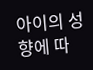아이의 성향에 따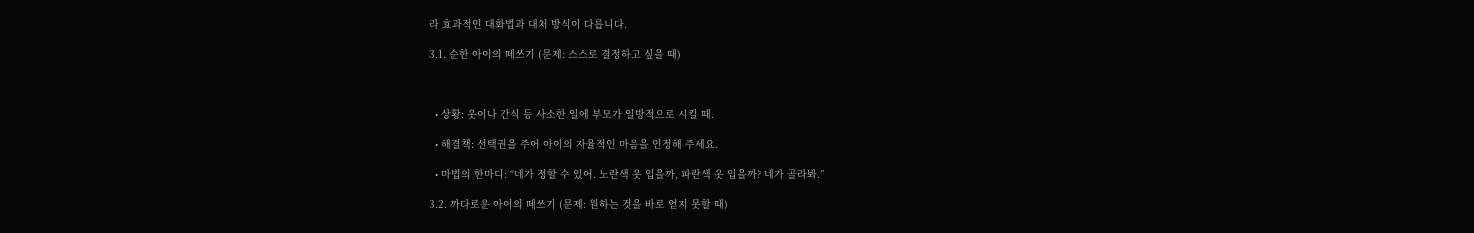라 효과적인 대화법과 대처 방식이 다릅니다.

3.1. 순한 아이의 떼쓰기 (문제: 스스로 결정하고 싶을 때)



  • 상황: 옷이나 간식 등 사소한 일에 부모가 일방적으로 시킬 때.

  • 해결책: 선택권을 주어 아이의 자율적인 마음을 인정해 주세요.

  • 마법의 한마디: “네가 정할 수 있어. 노란색 옷 입을까, 파란색 옷 입을까? 네가 골라봐.”

3.2. 까다로운 아이의 떼쓰기 (문제: 원하는 것을 바로 얻지 못할 때)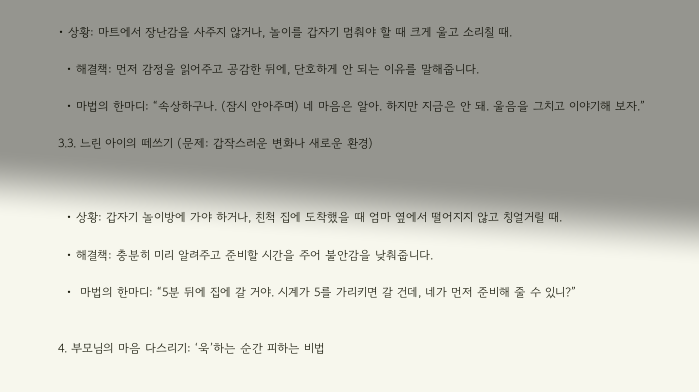• 상황: 마트에서 장난감을 사주지 않거나, 놀이를 갑자기 멈춰야 할 때 크게 울고 소리칠 때.

  • 해결책: 먼저 감정을 읽어주고 공감한 뒤에, 단호하게 안 되는 이유를 말해줍니다.

  • 마법의 한마디: “속상하구나. (잠시 안아주며) 네 마음은 알아. 하지만 지금은 안 돼. 울음을 그치고 이야기해 보자.”

3.3. 느린 아이의 떼쓰기 (문제: 갑작스러운 변화나 새로운 환경)



  • 상황: 갑자기 놀이방에 가야 하거나, 친척 집에 도착했을 때 엄마 옆에서 떨어지지 않고 칭얼거릴 때.

  • 해결책: 충분히 미리 알려주고 준비할 시간을 주어 불안감을 낮춰줍니다.

  •  마법의 한마디: “5분 뒤에 집에 갈 거야. 시계가 5를 가리키면 갈 건데, 네가 먼저 준비해 줄 수 있니?”


4. 부모님의 마음 다스리기: ‘욱’하는 순간 피하는 비법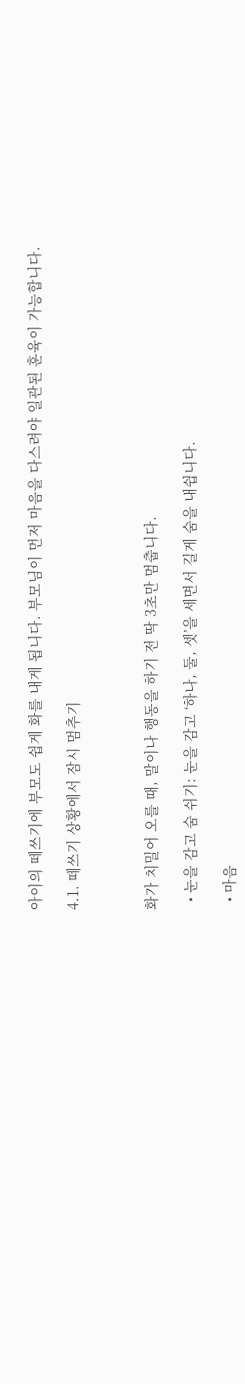아이의 떼쓰기에 부모도 쉽게 화를 내게 됩니다. 부모님이 먼저 마음을 다스려야 일관된 훈육이 가능합니다.

4.1. 떼쓰기 상황에서 잠시 멈추기



화가 치밀어 오를 때, 말이나 행동을 하기 전 딱 3초만 멈춥니다.

  • 눈을 감고 숨 쉬기: 눈을 감고 ‘하나, 둘, 셋’을 세면서 길게 숨을 내쉽니다.

  • 마음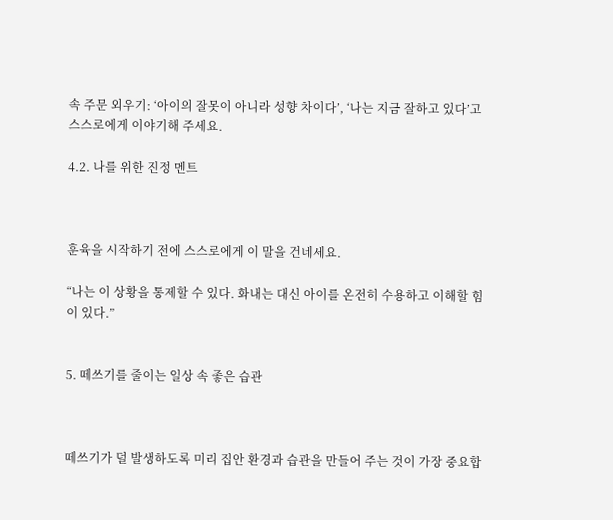속 주문 외우기: ‘아이의 잘못이 아니라 성향 차이다’, ‘나는 지금 잘하고 있다’고 스스로에게 이야기해 주세요.

4.2. 나를 위한 진정 멘트



훈육을 시작하기 전에 스스로에게 이 말을 건네세요.

“나는 이 상황을 통제할 수 있다. 화내는 대신 아이를 온전히 수용하고 이해할 힘이 있다.”


5. 떼쓰기를 줄이는 일상 속 좋은 습관



떼쓰기가 덜 발생하도록 미리 집안 환경과 습관을 만들어 주는 것이 가장 중요합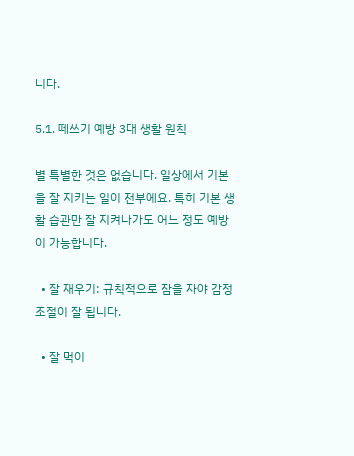니다.

5.1. 떼쓰기 예방 3대 생활 원칙

별 특별한 것은 없습니다. 일상에서 기본을 잘 지키는 일이 전부에요. 특히 기본 생활 습관만 잘 지켜나가도 어느 정도 예방이 가능합니다.

  • 잘 재우기: 규칙적으로 잠을 자야 감정 조절이 잘 됩니다.

  • 잘 먹이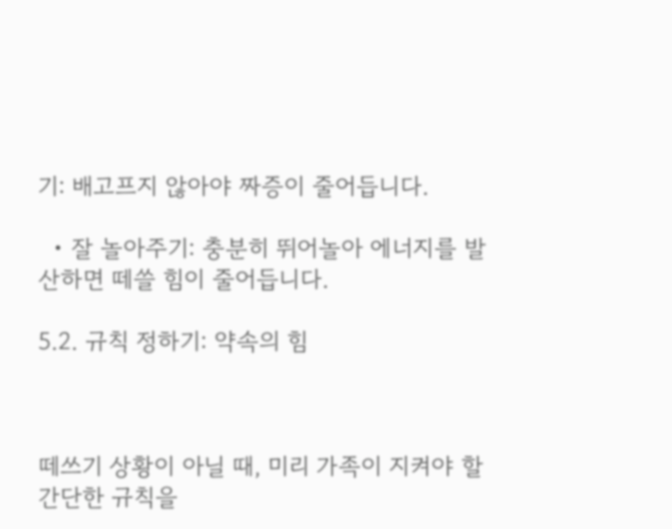기: 배고프지 않아야 짜증이 줄어듭니다.

  • 잘 놀아주기: 충분히 뛰어놀아 에너지를 발산하면 떼쓸 힘이 줄어듭니다.

5.2. 규칙 정하기: 약속의 힘



떼쓰기 상황이 아닐 때, 미리 가족이 지켜야 할 간단한 규칙을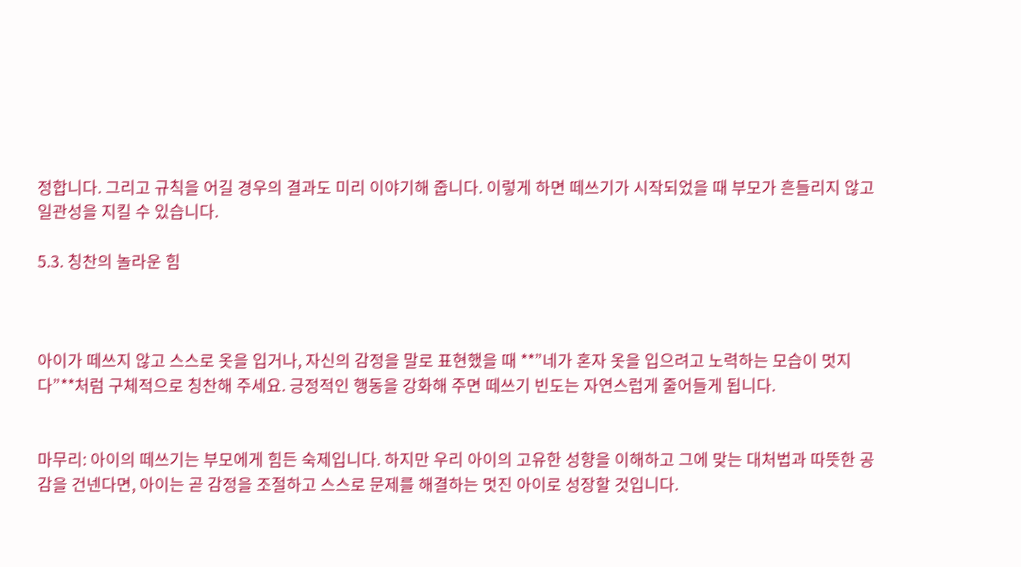정합니다. 그리고 규칙을 어길 경우의 결과도 미리 이야기해 줍니다. 이렇게 하면 떼쓰기가 시작되었을 때 부모가 흔들리지 않고 일관성을 지킬 수 있습니다.

5.3. 칭찬의 놀라운 힘



아이가 떼쓰지 않고 스스로 옷을 입거나, 자신의 감정을 말로 표현했을 때 **”네가 혼자 옷을 입으려고 노력하는 모습이 멋지다”**처럼 구체적으로 칭찬해 주세요. 긍정적인 행동을 강화해 주면 떼쓰기 빈도는 자연스럽게 줄어들게 됩니다.


마무리: 아이의 떼쓰기는 부모에게 힘든 숙제입니다. 하지만 우리 아이의 고유한 성향을 이해하고 그에 맞는 대처법과 따뜻한 공감을 건넨다면, 아이는 곧 감정을 조절하고 스스로 문제를 해결하는 멋진 아이로 성장할 것입니다.